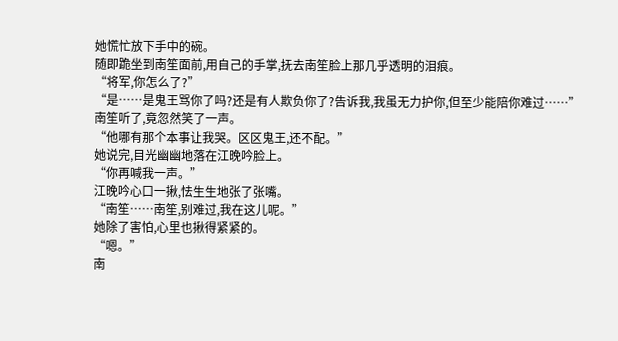她慌忙放下手中的碗。
随即跪坐到南笙面前,用自己的手掌,抚去南笙脸上那几乎透明的泪痕。
“将军,你怎么了?”
“是……是鬼王骂你了吗?还是有人欺负你了?告诉我,我虽无力护你,但至少能陪你难过……”
南笙听了,竟忽然笑了一声。
“他哪有那个本事让我哭。区区鬼王,还不配。”
她说完,目光幽幽地落在江晚吟脸上。
“你再喊我一声。”
江晚吟心口一揪,怯生生地张了张嘴。
“南笙……南笙,别难过,我在这儿呢。”
她除了害怕,心里也揪得紧紧的。
“嗯。”
南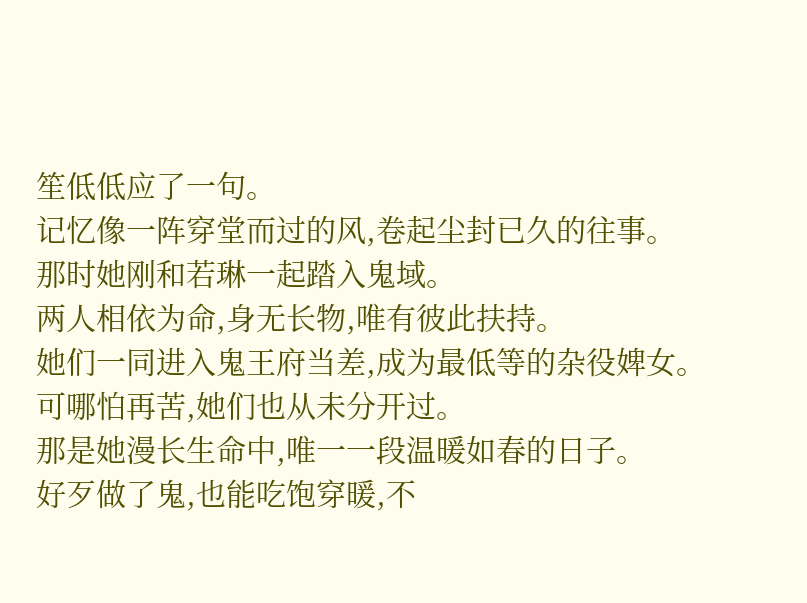笙低低应了一句。
记忆像一阵穿堂而过的风,卷起尘封已久的往事。
那时她刚和若琳一起踏入鬼域。
两人相依为命,身无长物,唯有彼此扶持。
她们一同进入鬼王府当差,成为最低等的杂役婢女。
可哪怕再苦,她们也从未分开过。
那是她漫长生命中,唯一一段温暖如春的日子。
好歹做了鬼,也能吃饱穿暖,不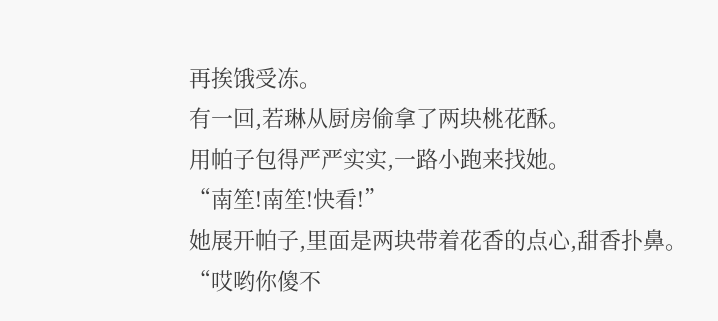再挨饿受冻。
有一回,若琳从厨房偷拿了两块桃花酥。
用帕子包得严严实实,一路小跑来找她。
“南笙!南笙!快看!”
她展开帕子,里面是两块带着花香的点心,甜香扑鼻。
“哎哟你傻不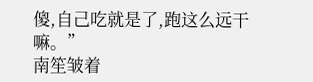傻,自己吃就是了,跑这么远干嘛。”
南笙皱着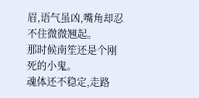眉,语气虽凶,嘴角却忍不住微微翘起。
那时候南笙还是个刚死的小鬼。
魂体还不稳定,走路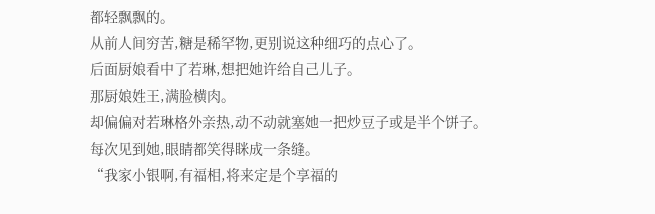都轻飘飘的。
从前人间穷苦,糖是稀罕物,更别说这种细巧的点心了。
后面厨娘看中了若琳,想把她许给自己儿子。
那厨娘姓王,满脸横肉。
却偏偏对若琳格外亲热,动不动就塞她一把炒豆子或是半个饼子。
每次见到她,眼睛都笑得眯成一条缝。
“我家小银啊,有福相,将来定是个享福的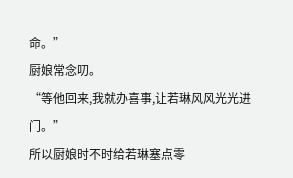命。”
厨娘常念叨。
“等他回来,我就办喜事,让若琳风风光光进门。”
所以厨娘时不时给若琳塞点零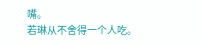嘴。
若琳从不舍得一个人吃。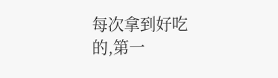每次拿到好吃的,第一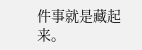件事就是藏起来。